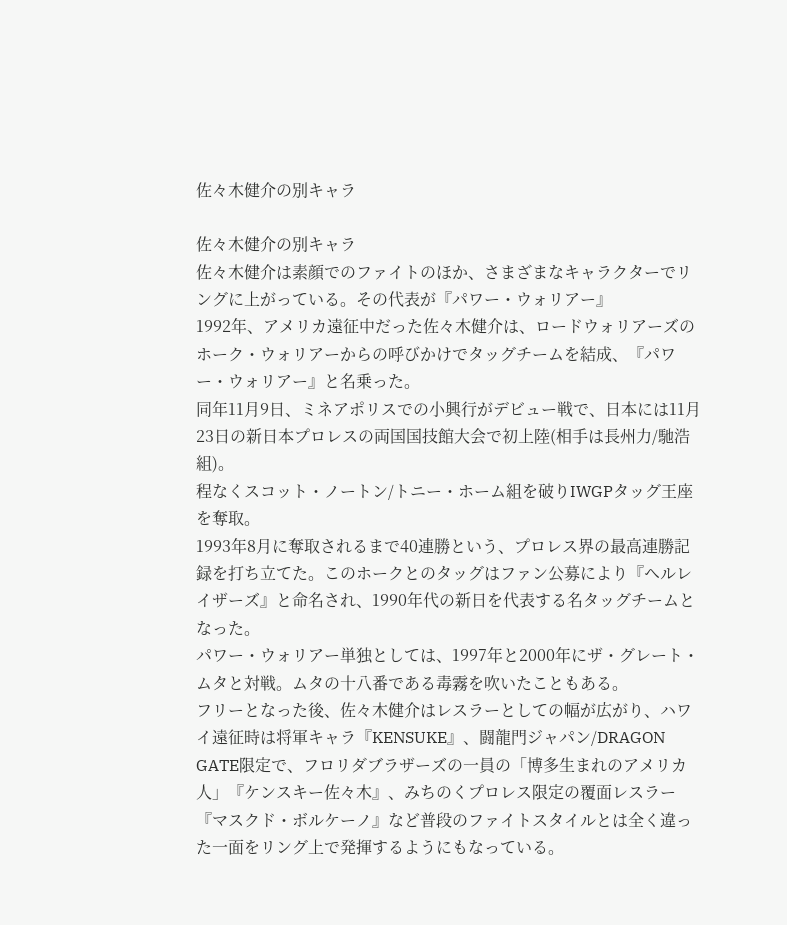佐々木健介の別キャラ

佐々木健介の別キャラ
佐々木健介は素顔でのファイトのほか、さまざまなキャラクターでリングに上がっている。その代表が『パワー・ウォリアー』
1992年、アメリカ遠征中だった佐々木健介は、ロードウォリアーズのホーク・ウォリアーからの呼びかけでタッグチームを結成、『パワー・ウォリアー』と名乗った。
同年11月9日、ミネアポリスでの小興行がデビュー戦で、日本には11月23日の新日本プロレスの両国国技館大会で初上陸(相手は長州力/馳浩組)。
程なくスコット・ノートン/トニー・ホーム組を破りIWGPタッグ王座を奪取。
1993年8月に奪取されるまで40連勝という、プロレス界の最高連勝記録を打ち立てた。このホークとのタッグはファン公募により『ヘルレイザーズ』と命名され、1990年代の新日を代表する名タッグチームとなった。
パワー・ウォリアー単独としては、1997年と2000年にザ・グレート・ムタと対戦。ムタの十八番である毒霧を吹いたこともある。
フリーとなった後、佐々木健介はレスラーとしての幅が広がり、ハワイ遠征時は将軍キャラ『KENSUKE』、闘龍門ジャパン/DRAGON GATE限定で、フロリダブラザーズの一員の「博多生まれのアメリカ人」『ケンスキー佐々木』、みちのくプロレス限定の覆面レスラー『マスクド・ボルケーノ』など普段のファイトスタイルとは全く違った一面をリング上で発揮するようにもなっている。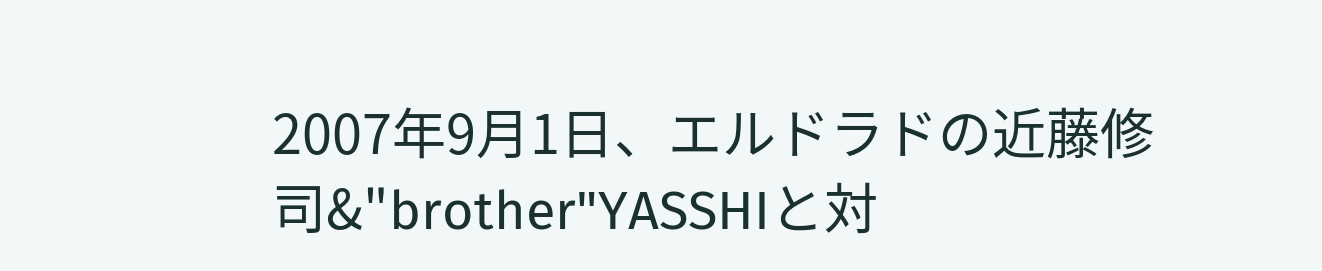2007年9月1日、エルドラドの近藤修司&"brother"YASSHIと対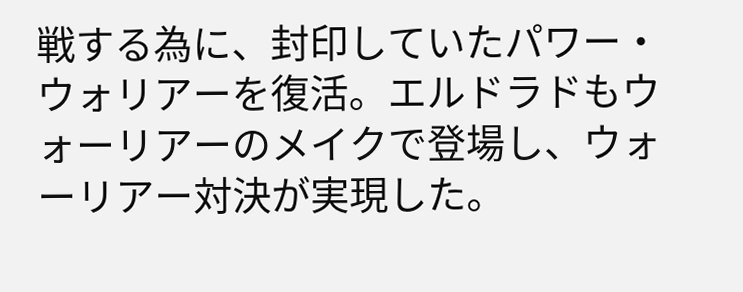戦する為に、封印していたパワー・ウォリアーを復活。エルドラドもウォーリアーのメイクで登場し、ウォーリアー対決が実現した。